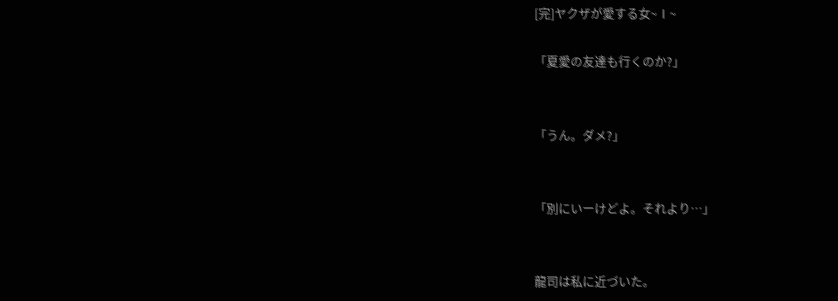[完]ヤクザが愛する女~Ⅰ~

「夏愛の友達も行くのか?」


「うん。ダメ?」


「別にいーけどよ。それより…」


龍司は私に近づいた。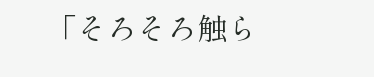「そろそろ触ら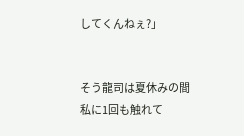してくんねぇ?」


そう龍司は夏休みの間私に1回も触れて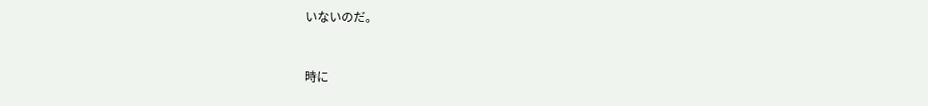いないのだ。


時に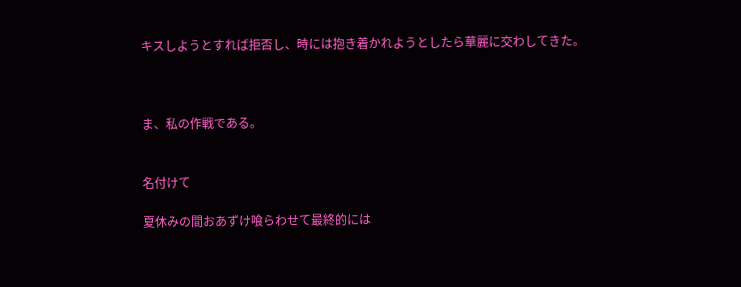キスしようとすれば拒否し、時には抱き着かれようとしたら華麗に交わしてきた。



ま、私の作戦である。


名付けて

夏休みの間おあずけ喰らわせて最終的には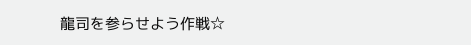龍司を参らせよう作戦☆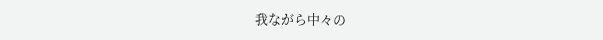我ながら中々の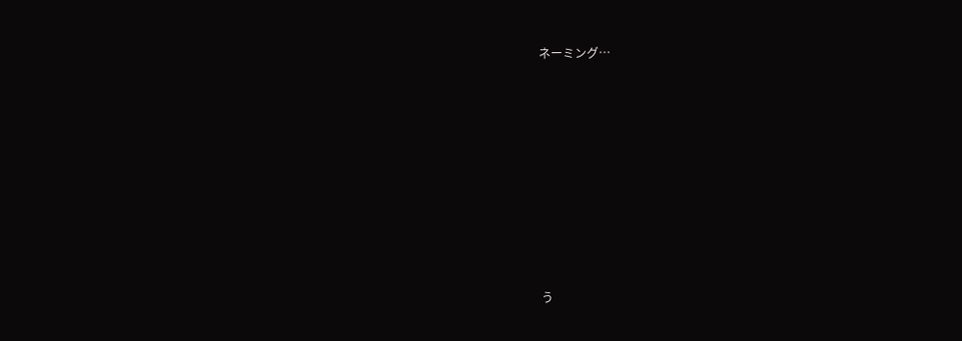ネーミング…












う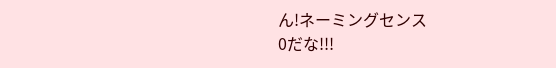ん!ネーミングセンス
0だな!!!